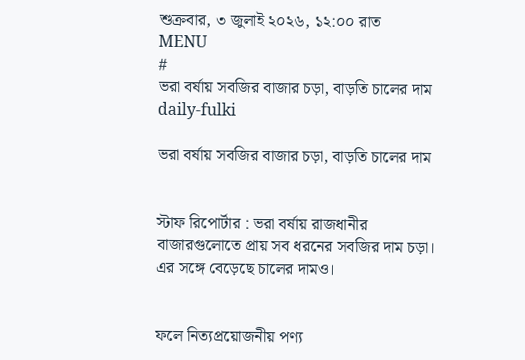শুক্রবার, ৩ জুলাই ২০২৬, ১২:০০ রাত
MENU
#
ভরা বর্ষায় সবজির বাজার চড়া, বাড়তি চালের দাম
daily-fulki

ভরা বর্ষায় সবজির বাজার চড়া, বাড়তি চালের দাম


স্টাফ রিপোর্টার : ভরা বর্ষায় রাজধানীর বাজারগুলোতে প্রায় সব ধরনের সবজির দাম চড়া। এর সঙ্গে বেড়েছে চালের দামও।


ফলে নিত্যপ্রয়োজনীয় পণ্য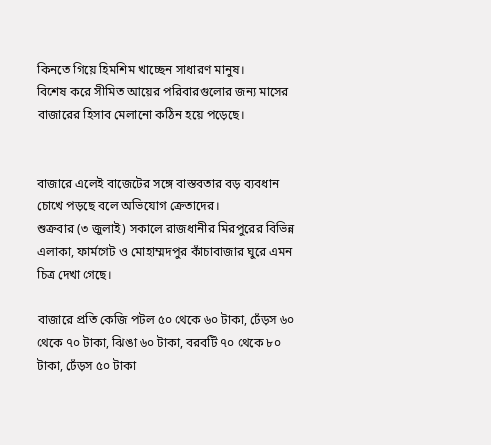কিনতে গিয়ে হিমশিম খাচ্ছেন সাধারণ মানুষ।
বিশেষ করে সীমিত আয়ের পরিবারগুলোর জন্য মাসের বাজারের হিসাব মেলানো কঠিন হয়ে পড়েছে।


বাজারে এলেই বাজেটের সঙ্গে বাস্তবতার বড় ব্যবধান চোখে পড়ছে বলে অভিযোগ ক্রেতাদের।
শুক্রবার (৩ জুলাই) সকালে রাজধানীর মিরপুরের বিভিন্ন এলাকা, ফার্মগেট ও মোহাম্মদপুর কাঁচাবাজার ঘুরে এমন চিত্র দেখা গেছে।

বাজারে প্রতি কেজি পটল ৫০ থেকে ৬০ টাকা, ঢেঁড়স ৬০ থেকে ৭০ টাকা, ঝিঙা ৬০ টাকা, বরবটি ৭০ থেকে ৮০ টাকা, ঢেঁড়স ৫০ টাকা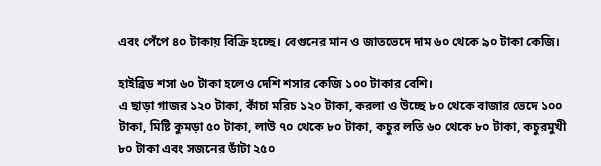এবং পেঁপে ৪০ টাকায় বিক্রি হচ্ছে। বেগুনের মান ও জাতভেদে দাম ৬০ থেকে ৯০ টাকা কেজি।

হাইব্রিড শসা ৬০ টাকা হলেও দেশি শসার কেজি ১০০ টাকার বেশি।
এ ছাড়া গাজর ১২০ টাকা, কাঁচা মরিচ ১২০ টাকা, করলা ও উচ্ছে ৮০ থেকে বাজার ভেদে ১০০ টাকা, মিষ্টি কুমড়া ৫০ টাকা, লাউ ৭০ থেকে ৮০ টাকা, কচুর লতি ৬০ থেকে ৮০ টাকা, কচুরমুখী ৮০ টাকা এবং সজনের ডাঁটা ২৫০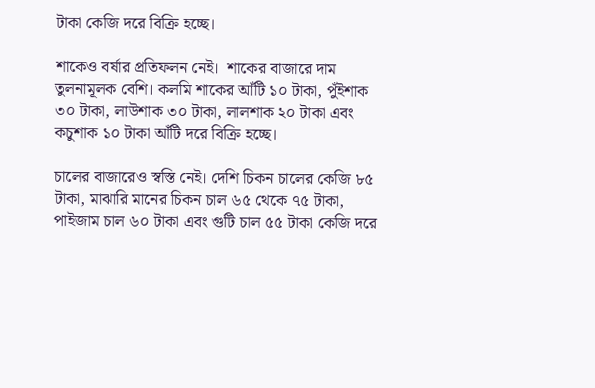টাকা কেজি দরে বিক্রি হচ্ছে।

শাকেও বর্ষার প্রতিফলন নেই।  শাকের বাজারে দাম তুলনামূলক বেশি। কলমি শাকের আঁটি ১০ টাকা, পুঁইশাক ৩০ টাকা, লাউশাক ৩০ টাকা, লালশাক ২০ টাকা এবং কচুশাক ১০ টাকা আঁটি দরে বিক্রি হচ্ছে।

চালের বাজারেও স্বস্তি নেই। দেশি চিকন চালের কেজি ৮৫ টাকা, মাঝারি মানের চিকন চাল ৬৫ থেকে ৭৫ টাকা, পাইজাম চাল ৬০ টাকা এবং গুটি চাল ৫৫ টাকা কেজি দরে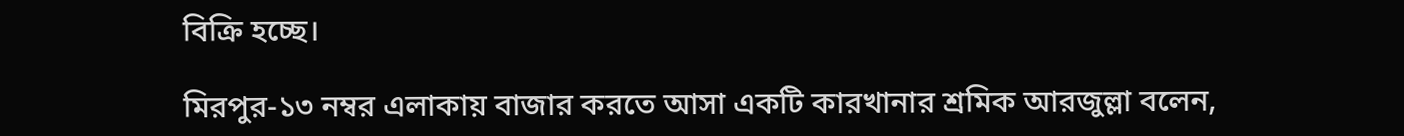বিক্রি হচ্ছে।

মিরপুর-১৩ নম্বর এলাকায় বাজার করতে আসা একটি কারখানার শ্রমিক আরজুল্লা বলেন,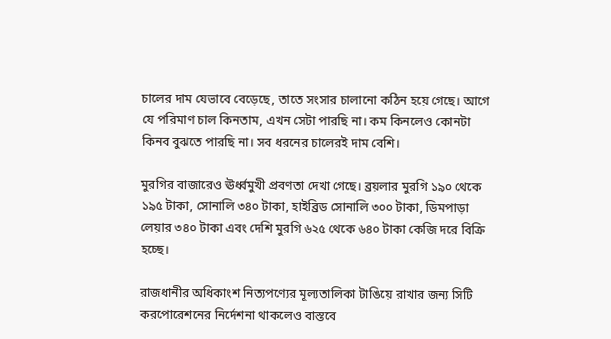চালের দাম যেভাবে বেড়েছে, তাতে সংসার চালানো কঠিন হয়ে গেছে। আগে যে পরিমাণ চাল কিনতাম, এখন সেটা পারছি না। কম কিনলেও কোনটা কিনব বুঝতে পারছি না। সব ধরনের চালেরই দাম বেশি।

মুরগির বাজারেও ঊর্ধ্বমুখী প্রবণতা দেখা গেছে। ব্রয়লার মুরগি ১৯০ থেকে ১৯৫ টাকা, সোনালি ৩৪০ টাকা, হাইব্রিড সোনালি ৩০০ টাকা, ডিমপাড়া লেয়ার ৩৪০ টাকা এবং দেশি মুরগি ৬২৫ থেকে ৬৪০ টাকা কেজি দরে বিক্রি হচ্ছে।

রাজধানীর অধিকাংশ নিত্যপণ্যের মূল্যতালিকা টাঙিয়ে রাখার জন্য সিটি করপোরেশনের নির্দেশনা থাকলেও বাস্তবে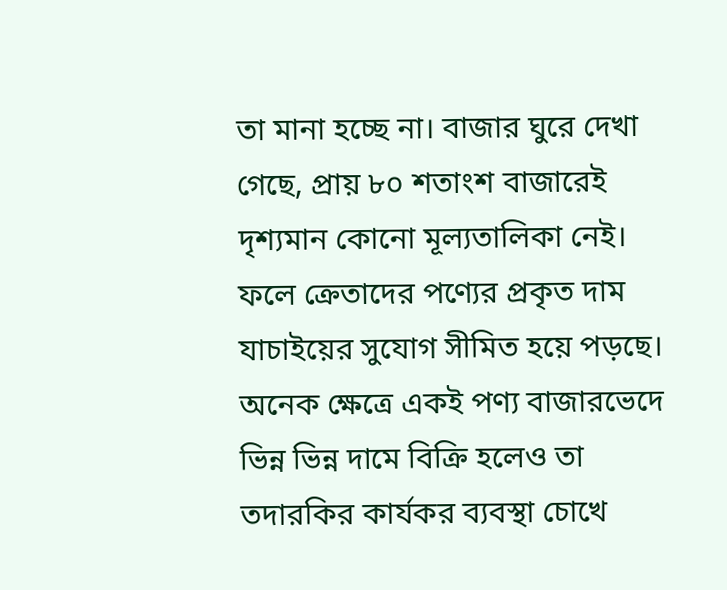তা মানা হচ্ছে না। বাজার ঘুরে দেখা গেছে, প্রায় ৮০ শতাংশ বাজারেই দৃশ্যমান কোনো মূল্যতালিকা নেই। ফলে ক্রেতাদের পণ্যের প্রকৃত দাম যাচাইয়ের সুযোগ সীমিত হয়ে পড়ছে। অনেক ক্ষেত্রে একই পণ্য বাজারভেদে ভিন্ন ভিন্ন দামে বিক্রি হলেও তা তদারকির কার্যকর ব্যবস্থা চোখে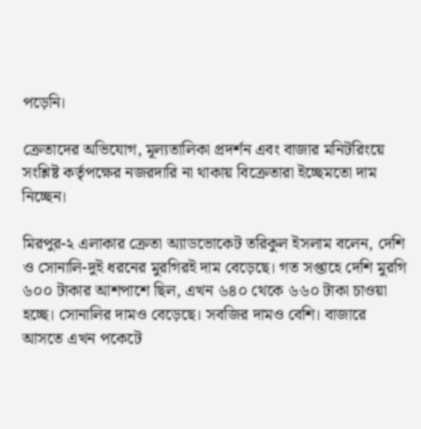পড়েনি।

ক্রেতাদের অভিযোগ, মূল্যতালিকা প্রদর্শন এবং বাজার মনিটরিংয়ে সংশ্লিষ্ট কর্তৃপক্ষের নজরদারি না থাকায় বিক্রেতারা ইচ্ছেমতো দাম নিচ্ছেন।

মিরপুর-২ এলাকার ক্রেতা অ্যাডভোকেট তরিকুল ইসলাম বলেন, দেশি ও সোনালি-দুই ধরনের মুরগিরই দাম বেড়েছে। গত সপ্তাহে দেশি মুরগি ৬০০ টাকার আশপাশে ছিল, এখন ৬৪০ থেকে ৬৬০ টাকা চাওয়া হচ্ছে। সোনালির দামও বেড়েছে। সবজির দামও বেশি। বাজারে আসতে এখন পকেটে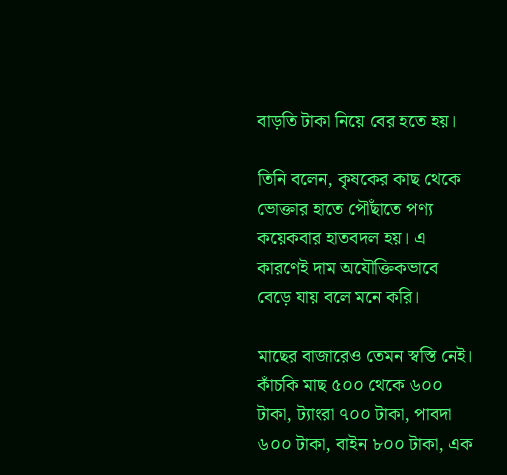বাড়তি টাকা নিয়ে বের হতে হয়।

তিনি বলেন, কৃষকের কাছ থেকে ভোক্তার হাতে পৌঁছাতে পণ্য কয়েকবার হাতবদল হয়। এ কারণেই দাম অযৌক্তিকভাবে বেড়ে যায় বলে মনে করি।

মাছের বাজারেও তেমন স্বস্তি নেই। কাঁচকি মাছ ৫০০ থেকে ৬০০ টাকা, ট্যাংরা ৭০০ টাকা, পাবদা ৬০০ টাকা, বাইন ৮০০ টাকা, এক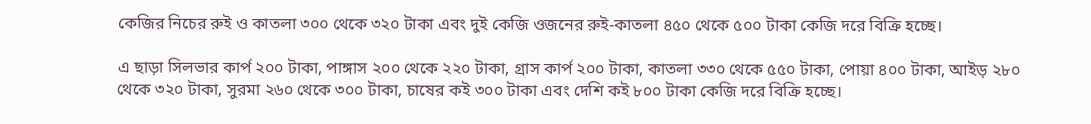কেজির নিচের রুই ও কাতলা ৩০০ থেকে ৩২০ টাকা এবং দুই কেজি ওজনের রুই-কাতলা ৪৫০ থেকে ৫০০ টাকা কেজি দরে বিক্রি হচ্ছে।

এ ছাড়া সিলভার কার্প ২০০ টাকা, পাঙ্গাস ২০০ থেকে ২২০ টাকা, গ্রাস কার্প ২০০ টাকা, কাতলা ৩৩০ থেকে ৫৫০ টাকা, পোয়া ৪০০ টাকা, আইড় ২৮০ থেকে ৩২০ টাকা, সুরমা ২৬০ থেকে ৩০০ টাকা, চাষের কই ৩০০ টাকা এবং দেশি কই ৮০০ টাকা কেজি দরে বিক্রি হচ্ছে।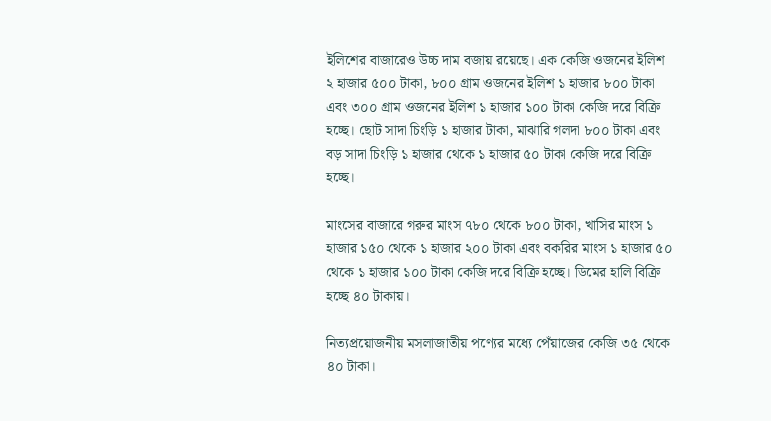ইলিশের বাজারেও উচ্চ দাম বজায় রয়েছে। এক কেজি ওজনের ইলিশ ২ হাজার ৫০০ টাকা, ৮০০ গ্রাম ওজনের ইলিশ ১ হাজার ৮০০ টাকা এবং ৩০০ গ্রাম ওজনের ইলিশ ১ হাজার ১০০ টাকা কেজি দরে বিক্রি হচ্ছে। ছোট সাদা চিংড়ি ১ হাজার টাকা, মাঝারি গলদা ৮০০ টাকা এবং বড় সাদা চিংড়ি ১ হাজার থেকে ১ হাজার ৫০ টাকা কেজি দরে বিক্রি হচ্ছে।

মাংসের বাজারে গরুর মাংস ৭৮০ থেকে ৮০০ টাকা, খাসির মাংস ১ হাজার ১৫০ থেকে ১ হাজার ২০০ টাকা এবং বকরির মাংস ১ হাজার ৫০ থেকে ১ হাজার ১০০ টাকা কেজি দরে বিক্রি হচ্ছে। ডিমের হালি বিক্রি হচ্ছে ৪০ টাকায়।

নিত্যপ্রয়োজনীয় মসলাজাতীয় পণ্যের মধ্যে পেঁয়াজের কেজি ৩৫ থেকে ৪০ টাকা।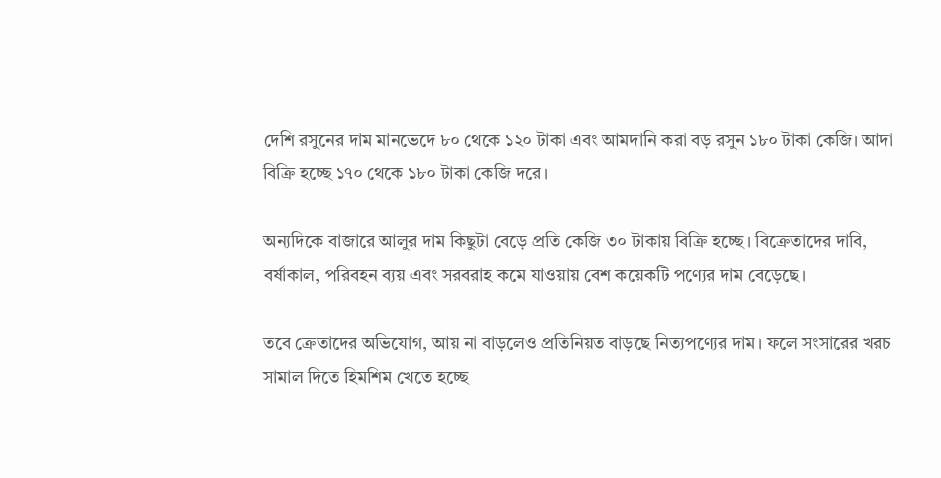দেশি রসুনের দাম মানভেদে ৮০ থেকে ১২০ টাকা এবং আমদানি করা বড় রসুন ১৮০ টাকা কেজি। আদা বিক্রি হচ্ছে ১৭০ থেকে ১৮০ টাকা কেজি দরে।

অন্যদিকে বাজারে আলুর দাম কিছুটা বেড়ে প্রতি কেজি ৩০ টাকায় বিক্রি হচ্ছে। বিক্রেতাদের দাবি, বর্ষাকাল, পরিবহন ব্যয় এবং সরবরাহ কমে যাওয়ায় বেশ কয়েকটি পণ্যের দাম বেড়েছে।

তবে ক্রেতাদের অভিযোগ, আয় না বাড়লেও প্রতিনিয়ত বাড়ছে নিত্যপণ্যের দাম। ফলে সংসারের খরচ সামাল দিতে হিমশিম খেতে হচ্ছে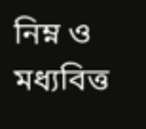নিম্ন ও মধ্যবিত্ত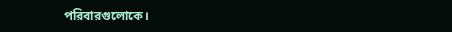পরিবারগুলোকে।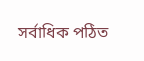সর্বাধিক পঠিত